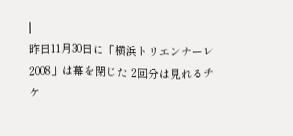|
昨日11月30日に「横浜トリエンナーレ2008」は幕を閉じた 2回分は見れるチケ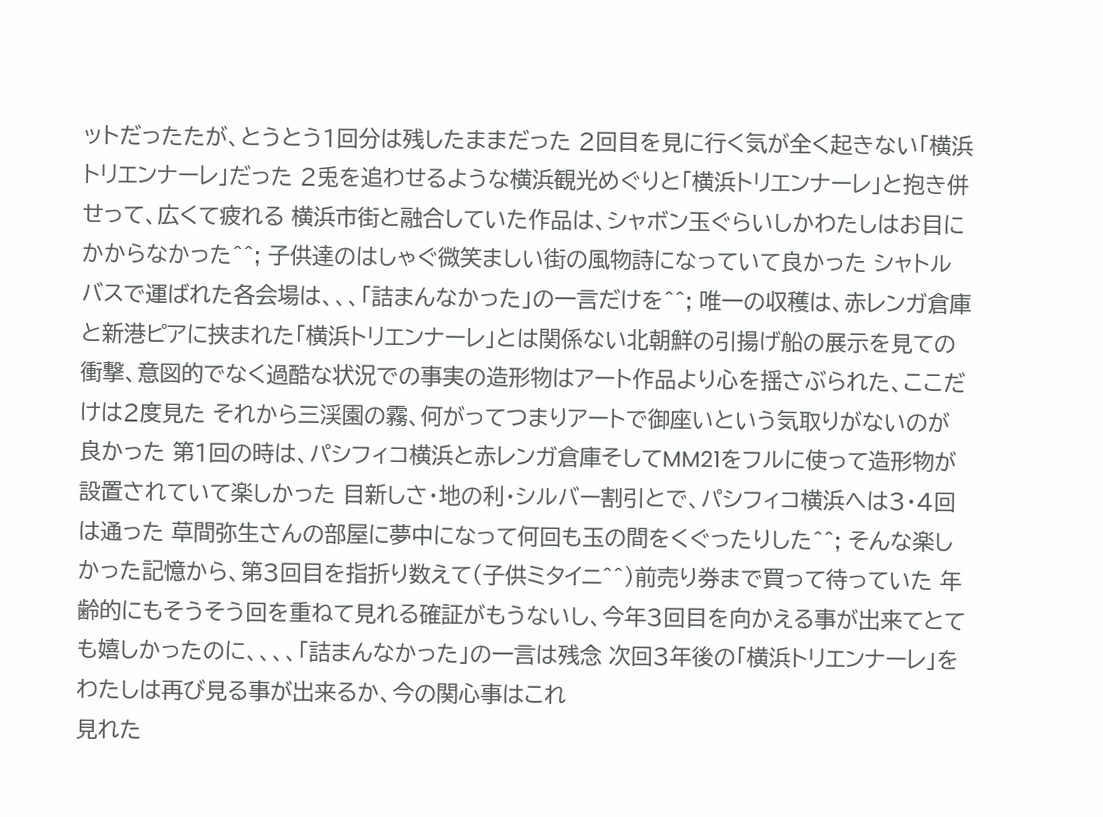ットだったたが、とうとう1回分は残したままだった 2回目を見に行く気が全く起きない「横浜トリエンナーレ」だった 2兎を追わせるような横浜観光めぐりと「横浜トリエンナーレ」と抱き併せって、広くて疲れる 横浜市街と融合していた作品は、シャボン玉ぐらいしかわたしはお目にかからなかった^^; 子供達のはしゃぐ微笑ましい街の風物詩になっていて良かった シャトルバスで運ばれた各会場は、、、「詰まんなかった」の一言だけを^^; 唯一の収穫は、赤レンガ倉庫と新港ピアに挟まれた「横浜トリエンナーレ」とは関係ない北朝鮮の引揚げ船の展示を見ての衝撃、意図的でなく過酷な状況での事実の造形物はアート作品より心を揺さぶられた、ここだけは2度見た それから三渓園の霧、何がってつまりアートで御座いという気取りがないのが良かった 第1回の時は、パシフィコ横浜と赤レンガ倉庫そしてMM21をフルに使って造形物が設置されていて楽しかった 目新しさ・地の利・シルバー割引とで、パシフィコ横浜へは3・4回は通った 草間弥生さんの部屋に夢中になって何回も玉の間をくぐったりした^^; そんな楽しかった記憶から、第3回目を指折り数えて(子供ミタイニ^^)前売り券まで買って待っていた 年齢的にもそうそう回を重ねて見れる確証がもうないし、今年3回目を向かえる事が出来てとても嬉しかったのに、、、、「詰まんなかった」の一言は残念 次回3年後の「横浜トリエンナーレ」をわたしは再び見る事が出来るか、今の関心事はこれ
見れた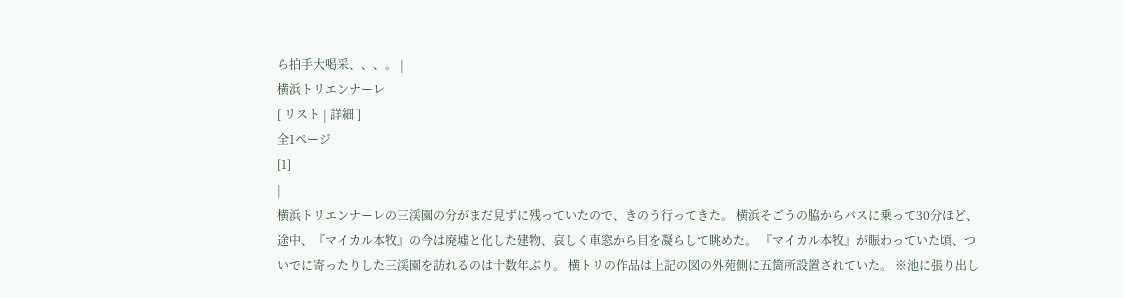ら拍手大喝采、、、。 |
横浜トリエンナーレ
[ リスト | 詳細 ]
全1ページ
[1]
|
横浜トリエンナーレの三渓園の分がまだ見ずに残っていたので、きのう行ってきた。 横浜そごうの脇からバスに乗って30分ほど、途中、『マイカル本牧』の今は廃墟と化した建物、哀しく車窓から目を凝らして眺めた。 『マイカル本牧』が賑わっていた頃、ついでに寄ったりした三渓園を訪れるのは十数年ぶり。 横トリの作品は上記の図の外苑側に五箇所設置されていた。 ※池に張り出し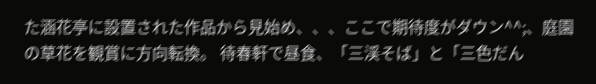た涵花亭に設置された作品から見始め、、、ここで期待度がダウン^^;、庭園の草花を観賞に方向転換。 待春軒で昼食、「三渓そば」と「三色だん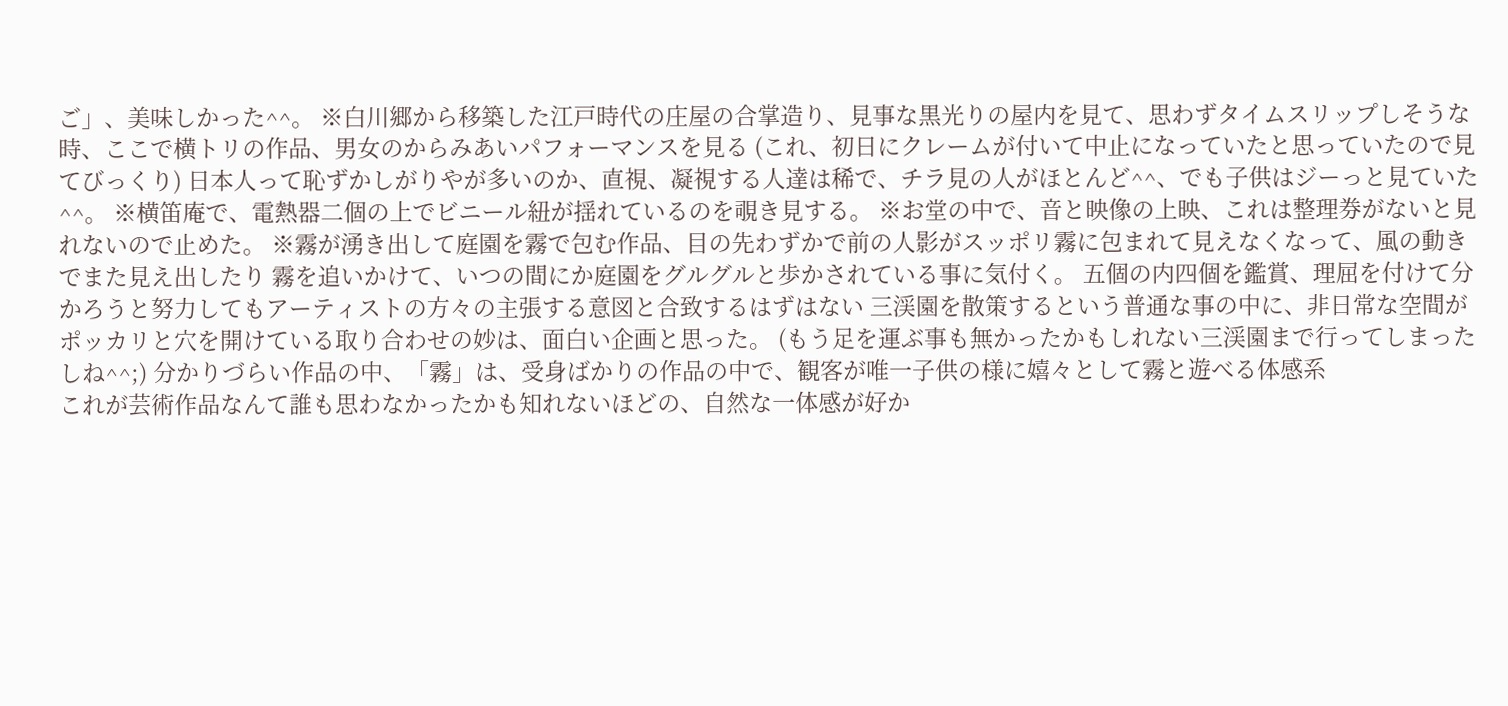ご」、美味しかった^^。 ※白川郷から移築した江戸時代の庄屋の合掌造り、見事な黒光りの屋内を見て、思わずタイムスリップしそうな時、ここで横トリの作品、男女のからみあいパフォーマンスを見る (これ、初日にクレームが付いて中止になっていたと思っていたので見てびっくり) 日本人って恥ずかしがりやが多いのか、直視、凝視する人達は稀で、チラ見の人がほとんど^^、でも子供はジーっと見ていた^^。 ※横笛庵で、電熱器二個の上でビニール紐が揺れているのを覗き見する。 ※お堂の中で、音と映像の上映、これは整理券がないと見れないので止めた。 ※霧が湧き出して庭園を霧で包む作品、目の先わずかで前の人影がスッポリ霧に包まれて見えなくなって、風の動きでまた見え出したり 霧を追いかけて、いつの間にか庭園をグルグルと歩かされている事に気付く。 五個の内四個を鑑賞、理屈を付けて分かろうと努力してもアーティストの方々の主張する意図と合致するはずはない 三渓園を散策するという普通な事の中に、非日常な空間がポッカリと穴を開けている取り合わせの妙は、面白い企画と思った。 (もう足を運ぶ事も無かったかもしれない三渓園まで行ってしまったしね^^;) 分かりづらい作品の中、「霧」は、受身ばかりの作品の中で、観客が唯一子供の様に嬉々として霧と遊べる体感系
これが芸術作品なんて誰も思わなかったかも知れないほどの、自然な一体感が好か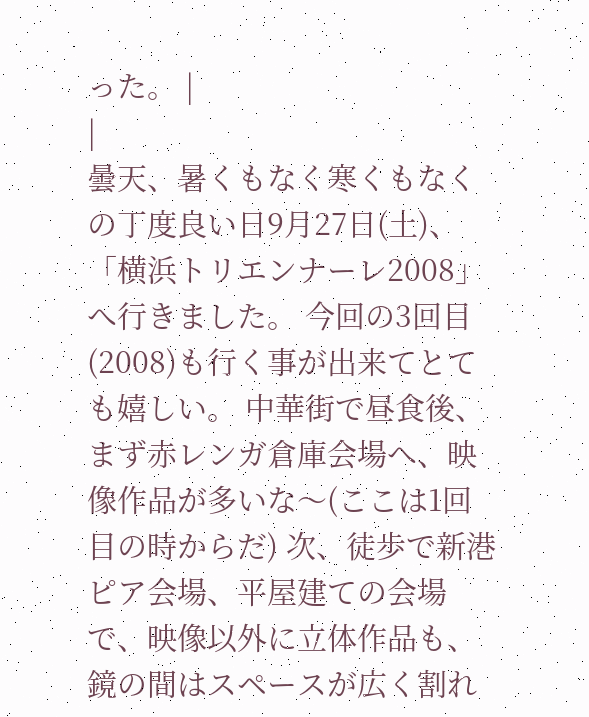った。 |
|
曇天、暑くもなく寒くもなくの丁度良い日9月27日(土)、「横浜トリエンナーレ2008」へ行きました。 今回の3回目(2008)も行く事が出来てとても嬉しい。 中華街で昼食後、まず赤レンガ倉庫会場へ、映像作品が多いな〜(ここは1回目の時からだ) 次、徒歩で新港ピア会場、平屋建ての会場で、映像以外に立体作品も、鏡の間はスペースが広く割れ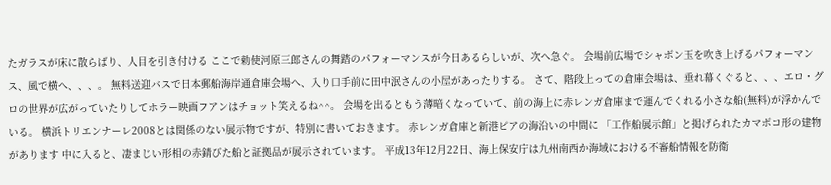たガラスが床に散らばり、人目を引き付ける ここで勅使河原三郎さんの舞踏のパフォーマンスが今日あるらしいが、次へ急ぐ。 会場前広場でシャボン玉を吹き上げるパフォーマンス、風で横へ、、、。 無料送迎バスで日本郵船海岸通倉庫会場へ、入り口手前に田中泯さんの小屋があったりする。 さて、階段上っての倉庫会場は、垂れ幕くぐると、、、エロ・グロの世界が広がっていたりしてホラー映画フアンはチョット笑えるね^^。 会場を出るともう薄暗くなっていて、前の海上に赤レンガ倉庫まで運んでくれる小さな船(無料)が浮かんでいる。 横浜トリエンナーレ2008とは関係のない展示物ですが、特別に書いておきます。 赤レンガ倉庫と新港ピアの海沿いの中間に 「工作船展示館」と掲げられたカマボコ形の建物があります 中に入ると、凄まじい形相の赤錆びた船と証拠品が展示されています。 平成13年12月22日、海上保安庁は九州南西か海域における不審船情報を防衛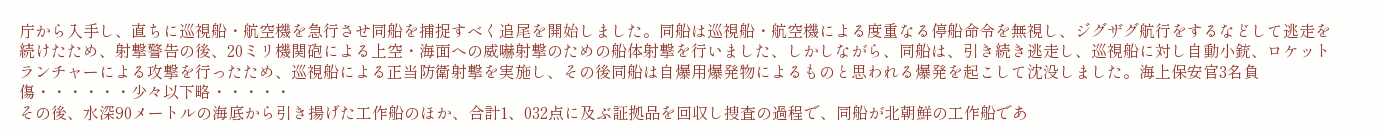庁から入手し、直ちに巡視船・航空機を急行させ同船を捕捉すべく追尾を開始しました。同船は巡視船・航空機による度重なる停船命令を無視し、ジグザグ航行をするなどして逃走を続けたため、射撃警告の後、20ミリ機関砲による上空・海面への威嚇射撃のための船体射撃を行いました、しかしながら、同船は、引き続き逃走し、巡視船に対し自動小銃、ロケットランチャーによる攻撃を行ったため、巡視船による正当防衛射撃を実施し、その後同船は自爆用爆発物によるものと思われる爆発を起こして沈没しました。海上保安官3名負傷・・・・・・少々以下略・・・・・
その後、水深90メートルの海底から引き揚げた工作船のほか、合計1、032点に及ぶ証拠品を回収し捜査の過程で、同船が北朝鮮の工作船であ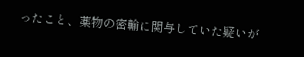ったこと、薬物の密輸に関与していた疑いが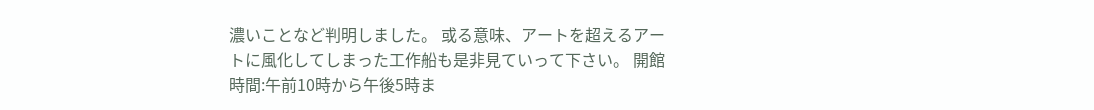濃いことなど判明しました。 或る意味、アートを超えるアートに風化してしまった工作船も是非見ていって下さい。 開館時間:午前10時から午後5時ま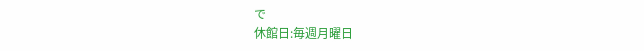で
休館日:毎週月曜日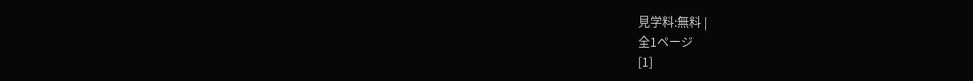見学料:無料 |
全1ページ
[1]